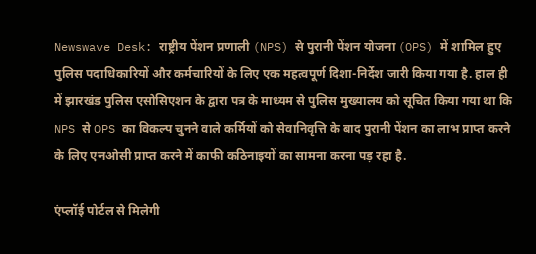Newswave Desk: राष्ट्रीय पेंशन प्रणाली (NPS) से पुरानी पेंशन योजना (OPS) में शामिल हुए पुलिस पदाधिकारियों और कर्मचारियों के लिए एक महत्वपूर्ण दिशा-निर्देश जारी किया गया है. हाल ही में झारखंड पुलिस एसोसिएशन के द्वारा पत्र के माध्यम से पुलिस मुख्यालय को सूचित किया गया था कि NPS से OPS का विकल्प चुनने वाले कर्मियों को सेवानिवृत्ति के बाद पुरानी पेंशन का लाभ प्राप्त करने के लिए एनओसी प्राप्त करने में काफी कठिनाइयों का सामना करना पड़ रहा है.

एंप्लॉई पोर्टल से मिलेगी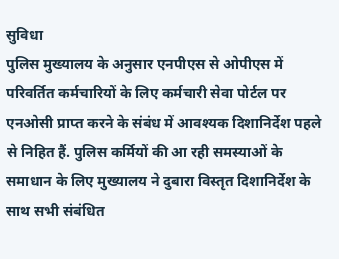सुविधा
पुलिस मुख्यालय के अनुसार एनपीएस से ओपीएस में परिवर्तित कर्मचारियों के लिए कर्मचारी सेवा पोर्टल पर एनओसी प्राप्त करने के संबंध में आवश्यक दिशानिर्देश पहले से निहित हैं. पुलिस कर्मियों की आ रही समस्याओं के समाधान के लिए मुख्यालय ने दुबारा विस्तृत दिशानिर्देश के साथ सभी संबंधित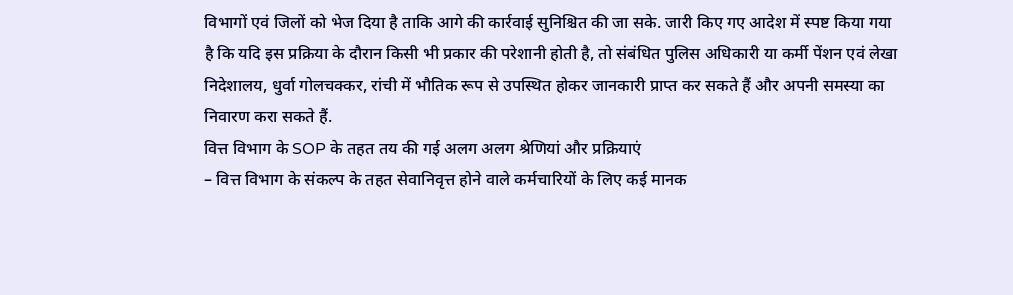विभागों एवं जिलों को भेज दिया है ताकि आगे की कार्रवाई सुनिश्चित की जा सके. जारी किए गए आदेश में स्पष्ट किया गया है कि यदि इस प्रक्रिया के दौरान किसी भी प्रकार की परेशानी होती है, तो संबंधित पुलिस अधिकारी या कर्मी पेंशन एवं लेखा निदेशालय, धुर्वा गोलचक्कर, रांची में भौतिक रूप से उपस्थित होकर जानकारी प्राप्त कर सकते हैं और अपनी समस्या का निवारण करा सकते हैं.
वित्त विभाग के SOP के तहत तय की गई अलग अलग श्रेणियां और प्रक्रियाएं
– वित्त विभाग के संकल्प के तहत सेवानिवृत्त होने वाले कर्मचारियों के लिए कई मानक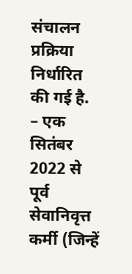संचालन प्रक्रिया निर्धारित की गई है.
– एक सितंबर 2022 से पूर्व सेवानिवृत्त कर्मी (जिन्हें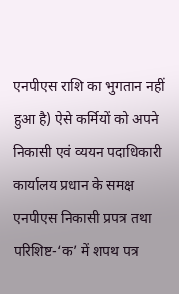एनपीएस राशि का भुगतान नहीं हुआ है) ऐसे कर्मियों को अपने निकासी एवं व्ययन पदाधिकारी कार्यालय प्रधान के समक्ष एनपीएस निकासी प्रपत्र तथा परिशिष्ट-‘क’ में शपथ पत्र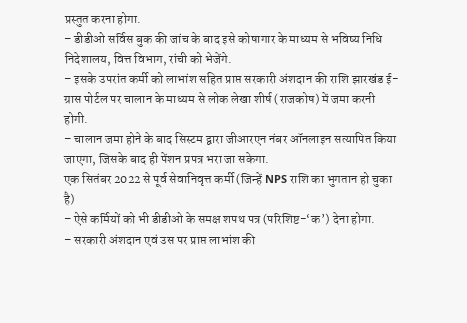प्रस्तुत करना होगा.
– डीडीओ सर्विस बुक की जांच के बाद इसे कोषागार के माध्यम से भविष्य निधि निदेशालय, वित्त विभाग, रांची को भेजेंगे.
– इसके उपरांत कर्मी को लाभांश सहित प्राप्त सरकारी अंशदान की राशि झारखंड ई-ग्रास पोर्टल पर चालान के माध्यम से लोक लेखा शीर्ष (राजकोष) में जमा करनी होगी.
– चालान जमा होने के बाद सिस्टम द्वारा जीआरएन नंबर ऑनलाइन सत्यापित किया जाएगा, जिसके बाद ही पेंशन प्रपत्र भरा जा सकेगा.
एक सितंबर 2022 से पूर्व सेवानिवृत्त कर्मी (जिन्हें NPS राशि का भुगतान हो चुका है)
– ऐसे कर्मियों को भी डीडीओ के समक्ष शपथ पत्र (परिशिष्ट-‘क’) देना होगा.
– सरकारी अंशदान एवं उस पर प्राप्त लाभांश की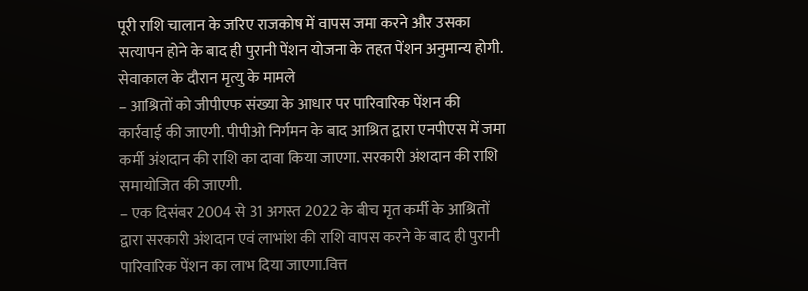पूरी राशि चालान के जरिए राजकोष में वापस जमा करने और उसका सत्यापन होने के बाद ही पुरानी पेंशन योजना के तहत पेंशन अनुमान्य होगी.
सेवाकाल के दौरान मृत्यु के मामले
– आश्रितों को जीपीएफ संख्या के आधार पर पारिवारिक पेंशन की कार्रवाई की जाएगी. पीपीओ निर्गमन के बाद आश्रित द्वारा एनपीएस में जमा कर्मी अंशदान की राशि का दावा किया जाएगा. सरकारी अंशदान की राशि समायोजित की जाएगी.
– एक दिसंबर 2004 से 31 अगस्त 2022 के बीच मृत कर्मी के आश्रितों द्वारा सरकारी अंशदान एवं लाभांश की राशि वापस करने के बाद ही पुरानी पारिवारिक पेंशन का लाभ दिया जाएगा.वित्त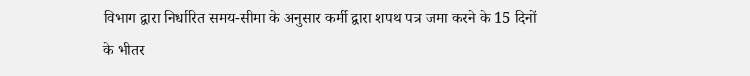विभाग द्वारा निर्धारित समय-सीमा के अनुसार कर्मी द्वारा शपथ पत्र जमा करने के 15 दिनों के भीतर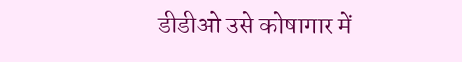डीडीओ उसे कोषागार में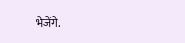भेजेंगे.